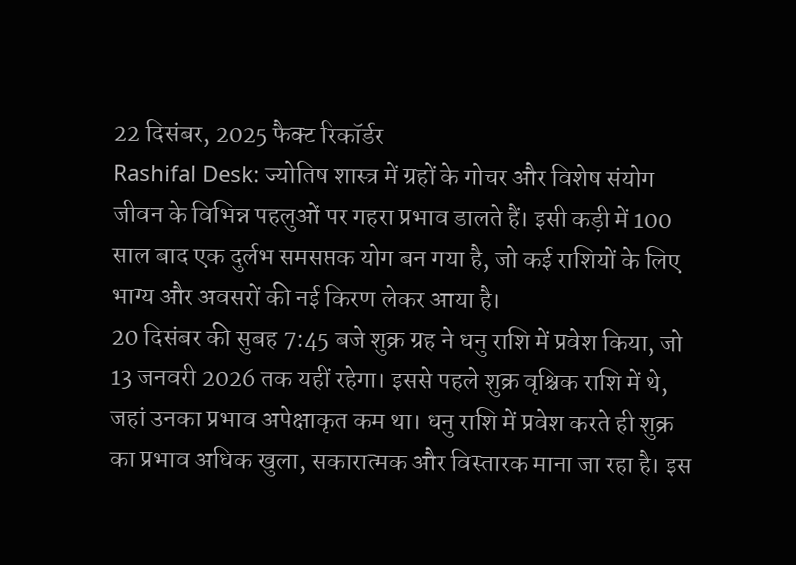22 दिसंबर, 2025 फैक्ट रिकॉर्डर
Rashifal Desk: ज्योतिष शास्त्र में ग्रहों के गोचर और विशेष संयोग जीवन के विभिन्न पहलुओं पर गहरा प्रभाव डालते हैं। इसी कड़ी में 100 साल बाद एक दुर्लभ समसप्तक योग बन गया है, जो कई राशियों के लिए भाग्य और अवसरों की नई किरण लेकर आया है।
20 दिसंबर की सुबह 7:45 बजे शुक्र ग्रह ने धनु राशि में प्रवेश किया, जो 13 जनवरी 2026 तक यहीं रहेगा। इससे पहले शुक्र वृश्चिक राशि में थे, जहां उनका प्रभाव अपेक्षाकृत कम था। धनु राशि में प्रवेश करते ही शुक्र का प्रभाव अधिक खुला, सकारात्मक और विस्तारक माना जा रहा है। इस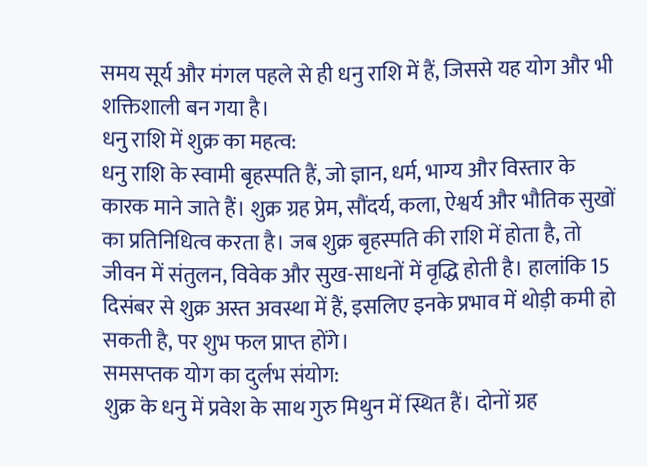समय सूर्य और मंगल पहले से ही धनु राशि में हैं, जिससे यह योग और भी शक्तिशाली बन गया है।
धनु राशि में शुक्र का महत्व:
धनु राशि के स्वामी बृहस्पति हैं, जो ज्ञान, धर्म, भाग्य और विस्तार के कारक माने जाते हैं। शुक्र ग्रह प्रेम, सौंदर्य, कला, ऐश्वर्य और भौतिक सुखों का प्रतिनिधित्व करता है। जब शुक्र बृहस्पति की राशि में होता है, तो जीवन में संतुलन, विवेक और सुख-साधनों में वृद्धि होती है। हालांकि 15 दिसंबर से शुक्र अस्त अवस्था में हैं, इसलिए इनके प्रभाव में थोड़ी कमी हो सकती है, पर शुभ फल प्राप्त होंगे।
समसप्तक योग का दुर्लभ संयोग:
शुक्र के धनु में प्रवेश के साथ गुरु मिथुन में स्थित हैं। दोनों ग्रह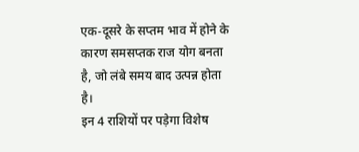एक-दूसरे के सप्तम भाव में होने के कारण समसप्तक राज योग बनता है, जो लंबे समय बाद उत्पन्न होता है।
इन 4 राशियों पर पड़ेगा विशेष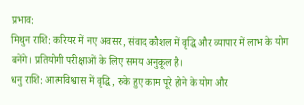प्रभाव:
मिथुन राशि: करियर में नए अवसर, संवाद कौशल में वृद्धि और व्यापार में लाभ के योग बनेंगे। प्रतियोगी परीक्षाओं के लिए समय अनुकूल है।
धनु राशि: आत्मविश्वास में वृद्धि, रुके हुए काम पूरे होने के योग और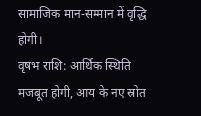सामाजिक मान-सम्मान में वृद्धि होगी।
वृषभ राशि: आर्थिक स्थिति मजबूत होगी, आय के नए स्रोत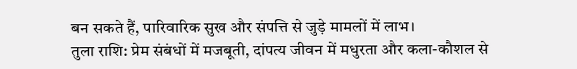बन सकते हैं, पारिवारिक सुख और संपत्ति से जुड़े मामलों में लाभ।
तुला राशि: प्रेम संबंधों में मजबूती, दांपत्य जीवन में मधुरता और कला-कौशल से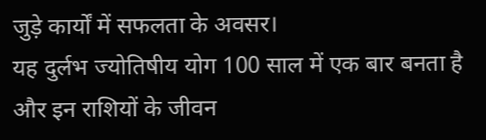जुड़े कार्यों में सफलता के अवसर।
यह दुर्लभ ज्योतिषीय योग 100 साल में एक बार बनता है और इन राशियों के जीवन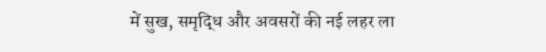में सुख, समृद्धि और अवसरों की नई लहर ला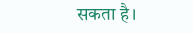सकता है।